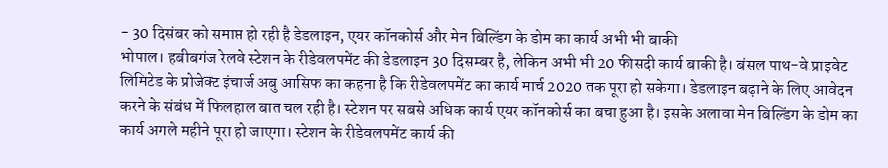- 30 दिसंबर को समाप्त हो रही है डेडलाइन, एयर कॉनकोर्स और मेन बिल्डिंग के डोम का कार्य अभी भी बाकी
भोपाल। हबीबगंज रेलवे स्टेशन के रीडेवलपमेंट की डेडलाइन 30 दिसम्बर है, लेकिन अभी भी 20 फीसदी कार्य बाकी है। बंसल पाथ-वे प्राइवेट लिमिटेड के प्रोजेक्ट इंचार्ज अबु आसिफ का कहना है कि रीडेवलपमेंट का कार्य मार्च 2020 तक पूरा हो सकेगा। डेडलाइन बढ़ाने के लिए आवेदन करने के संबंध में फिलहाल बात चल रही है। स्टेशन पर सबसे अधिक कार्य एयर कॉनकोर्स का बचा हुआ है। इसके अलावा मेन बिल्डिंग के डोम का कार्य अगले महीने पूरा हो जाएगा। स्टेशन के रीडेवलपमेंट कार्य की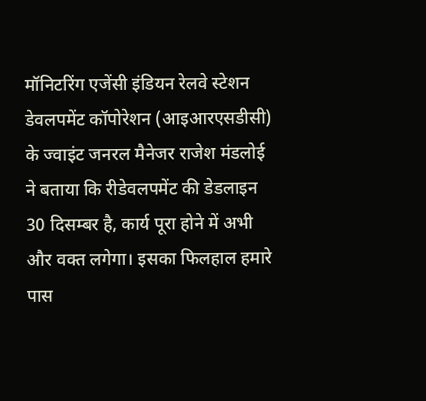मॉनिटरिंग एजेंसी इंडियन रेलवे स्टेशन डेवलपमेंट कॉपोरेशन (आइआरएसडीसी) के ज्वाइंट जनरल मैनेजर राजेश मंडलोई ने बताया कि रीडेवलपमेंट की डेडलाइन 30 दिसम्बर है, कार्य पूरा होने में अभी और वक्त लगेगा। इसका फिलहाल हमारे पास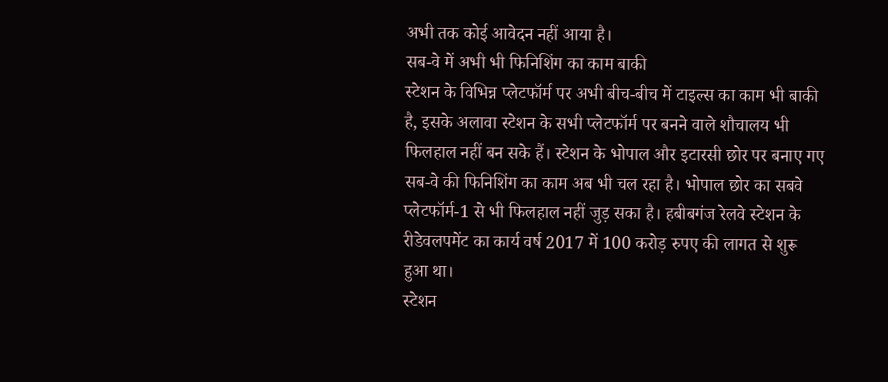अभी तक कोई आवेदन नहीं आया है।
सब-वे में अभी भी फिनिशिंग का काम बाकी
स्टेशन के विभिन्न प्लेटफॉर्म पर अभी बीच-बीच में टाइल्स का काम भी बाकी है, इसके अलावा स्टेशन के सभी प्लेटफॉर्म पर बनने वाले शौचालय भी फिलहाल नहीं बन सके हैं। स्टेशन के भोपाल और इटारसी छोर पर बनाए गए सब-वे की फिनिशिंग का काम अब भी चल रहा है। भोपाल छोर का सबवे प्लेटफॉर्म-1 से भी फिलहाल नहीं जुड़ सका है। हबीबगंज रेलवे स्टेशन के रीडेवलपमेंट का कार्य वर्ष 2017 में 100 करोड़ रुपए की लागत से शुरू हुआ था।
स्टेशन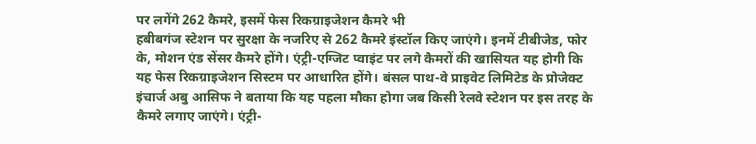पर लगेंगे 262 कैमरे, इसमें फेस रिकग्राइजेशन कैमरे भी
हबीबगंज स्टेशन पर सुरक्षा के नजरिए से 262 कैमरे इंस्टॉल किए जाएंगे। इनमें टीबीजेड, फोर के, मोशन एंड सेंसर कैमरे होंगे। एंट्री-एग्जिट प्वाइंट पर लगे कैमरों की खासियत यह होगी कि यह फेस रिकग्राइजेशन सिस्टम पर आधारित होंगे। बंसल पाथ-वे प्राइवेट लिमिटेड के प्रोजेक्ट इंचार्ज अबु आसिफ ने बताया कि यह पहला मौका होगा जब किसी रेलवे स्टेशन पर इस तरह के कैमरे लगाए जाएंगे। एंट्री-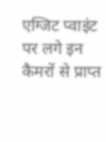एग्जिट प्वाइंट पर लगे इन कैमरों से प्राप्त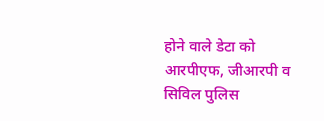होने वाले डेटा को आरपीएफ, जीआरपी व सिविल पुलिस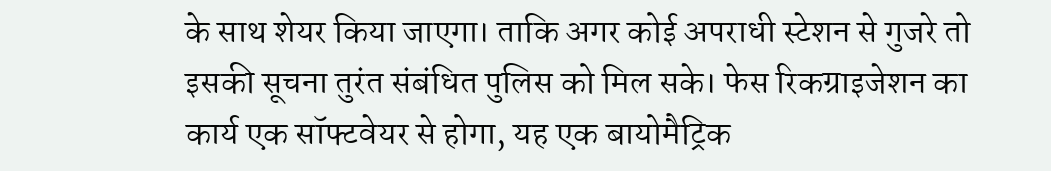के साथ शेयर किया जाएगा। ताकि अगर कोई अपराधी स्टेशन से गुजरे तो इसकी सूचना तुरंत संबंधित पुलिस को मिल सके। फेस रिकग्राइजेशन का कार्य एक सॉफ्टवेयर से होगा, यह एक बायोमैट्रिक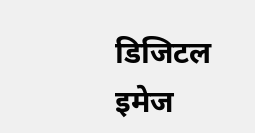डिजिटल इमेज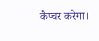कैप्चर करेगा।